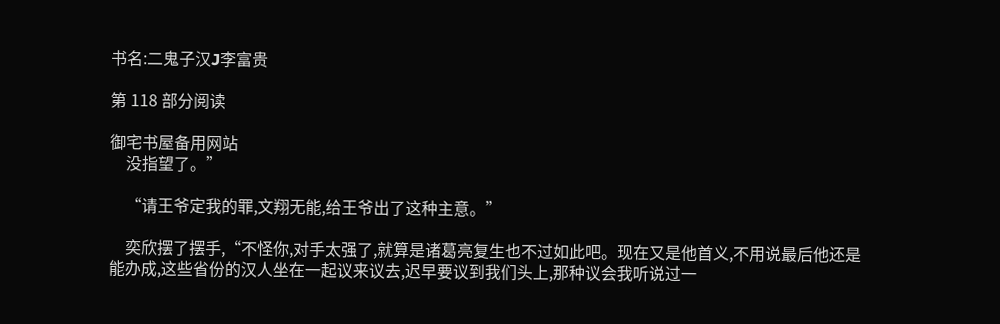书名:二鬼子汉J李富贵

第 118 部分阅读

御宅书屋备用网站
    没指望了。”

    “请王爷定我的罪,文翔无能,给王爷出了这种主意。”

    奕欣摆了摆手,“不怪你,对手太强了,就算是诸葛亮复生也不过如此吧。现在又是他首义,不用说最后他还是能办成,这些省份的汉人坐在一起议来议去,迟早要议到我们头上,那种议会我听说过一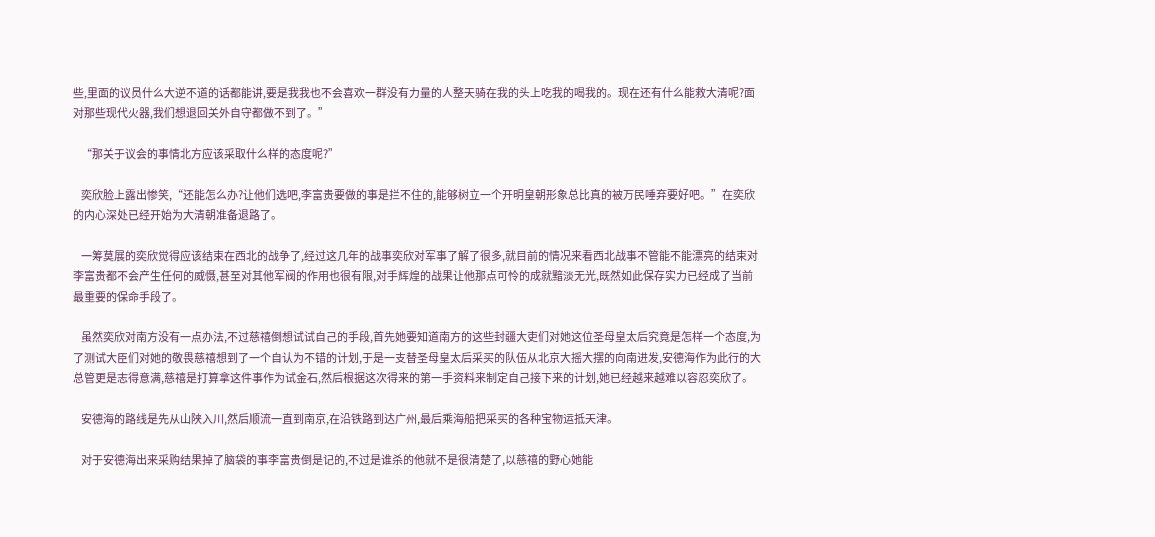些,里面的议员什么大逆不道的话都能讲,要是我我也不会喜欢一群没有力量的人整天骑在我的头上吃我的喝我的。现在还有什么能救大清呢?面对那些现代火器,我们想退回关外自守都做不到了。”

    “那关于议会的事情北方应该采取什么样的态度呢?”

    奕欣脸上露出惨笑,“还能怎么办?让他们选吧,李富贵要做的事是拦不住的,能够树立一个开明皇朝形象总比真的被万民唾弃要好吧。”在奕欣的内心深处已经开始为大清朝准备退路了。

    一筹莫展的奕欣觉得应该结束在西北的战争了,经过这几年的战事奕欣对军事了解了很多,就目前的情况来看西北战事不管能不能漂亮的结束对李富贵都不会产生任何的威慑,甚至对其他军阀的作用也很有限,对手辉煌的战果让他那点可怜的成就黯淡无光,既然如此保存实力已经成了当前最重要的保命手段了。

    虽然奕欣对南方没有一点办法,不过慈禧倒想试试自己的手段,首先她要知道南方的这些封疆大吏们对她这位圣母皇太后究竟是怎样一个态度,为了测试大臣们对她的敬畏慈禧想到了一个自认为不错的计划,于是一支替圣母皇太后采买的队伍从北京大摇大摆的向南进发,安德海作为此行的大总管更是志得意满,慈禧是打算拿这件事作为试金石,然后根据这次得来的第一手资料来制定自己接下来的计划,她已经越来越难以容忍奕欣了。

    安德海的路线是先从山陕入川,然后顺流一直到南京,在沿铁路到达广州,最后乘海船把采买的各种宝物运抵天津。

    对于安德海出来采购结果掉了脑袋的事李富贵倒是记的,不过是谁杀的他就不是很清楚了,以慈禧的野心她能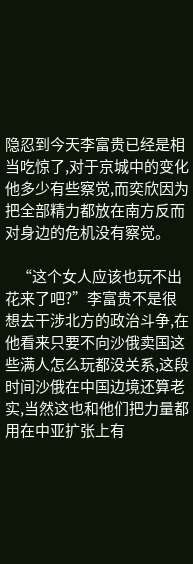隐忍到今天李富贵已经是相当吃惊了,对于京城中的变化他多少有些察觉,而奕欣因为把全部精力都放在南方反而对身边的危机没有察觉。

    “这个女人应该也玩不出花来了吧?”李富贵不是很想去干涉北方的政治斗争,在他看来只要不向沙俄卖国这些满人怎么玩都没关系,这段时间沙俄在中国边境还算老实,当然这也和他们把力量都用在中亚扩张上有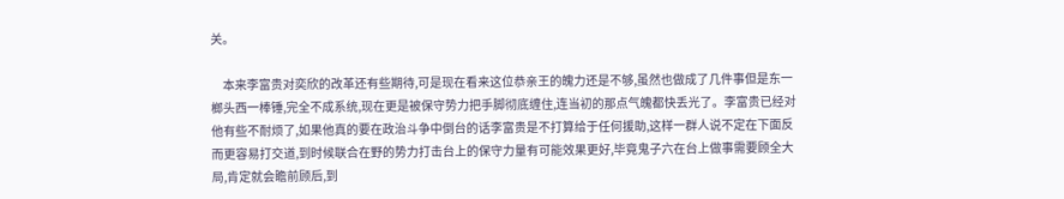关。

    本来李富贵对奕欣的改革还有些期待,可是现在看来这位恭亲王的魄力还是不够,虽然也做成了几件事但是东一榔头西一棒锤,完全不成系统,现在更是被保守势力把手脚彻底缠住,连当初的那点气魄都快丢光了。李富贵已经对他有些不耐烦了,如果他真的要在政治斗争中倒台的话李富贵是不打算给于任何援助,这样一群人说不定在下面反而更容易打交道,到时候联合在野的势力打击台上的保守力量有可能效果更好,毕竟鬼子六在台上做事需要顾全大局,肯定就会瞻前顾后,到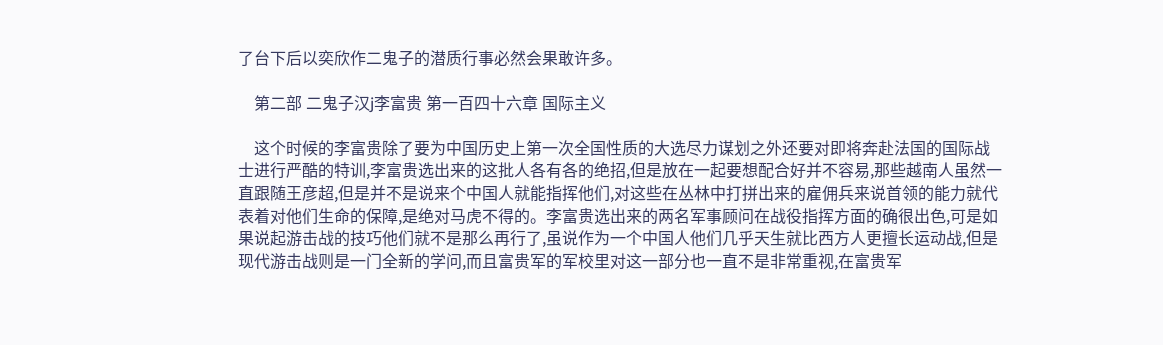了台下后以奕欣作二鬼子的潜质行事必然会果敢许多。

    第二部 二鬼子汉j李富贵 第一百四十六章 国际主义

    这个时候的李富贵除了要为中国历史上第一次全国性质的大选尽力谋划之外还要对即将奔赴法国的国际战士进行严酷的特训,李富贵选出来的这批人各有各的绝招,但是放在一起要想配合好并不容易,那些越南人虽然一直跟随王彦超,但是并不是说来个中国人就能指挥他们,对这些在丛林中打拼出来的雇佣兵来说首领的能力就代表着对他们生命的保障,是绝对马虎不得的。李富贵选出来的两名军事顾问在战役指挥方面的确很出色,可是如果说起游击战的技巧他们就不是那么再行了,虽说作为一个中国人他们几乎天生就比西方人更擅长运动战,但是现代游击战则是一门全新的学问,而且富贵军的军校里对这一部分也一直不是非常重视,在富贵军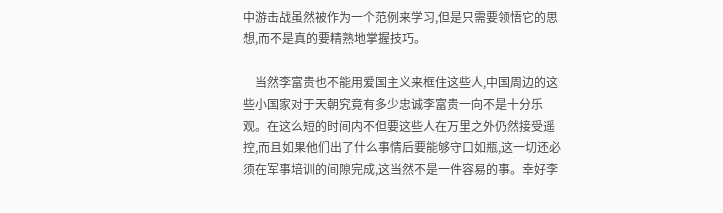中游击战虽然被作为一个范例来学习,但是只需要领悟它的思想,而不是真的要精熟地掌握技巧。

    当然李富贵也不能用爱国主义来框住这些人,中国周边的这些小国家对于天朝究竟有多少忠诚李富贵一向不是十分乐观。在这么短的时间内不但要这些人在万里之外仍然接受遥控,而且如果他们出了什么事情后要能够守口如瓶,这一切还必须在军事培训的间隙完成,这当然不是一件容易的事。幸好李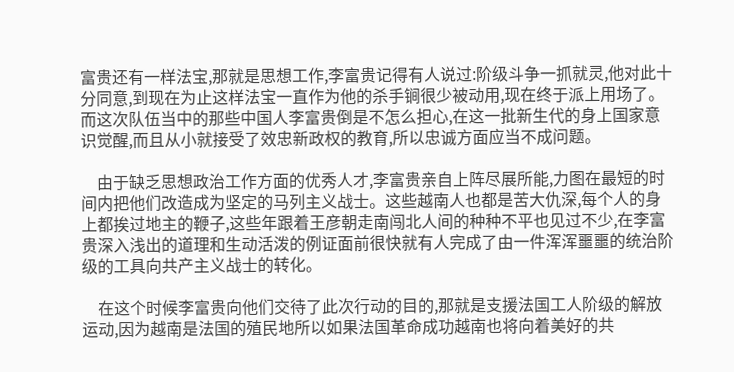富贵还有一样法宝,那就是思想工作,李富贵记得有人说过:阶级斗争一抓就灵,他对此十分同意,到现在为止这样法宝一直作为他的杀手锏很少被动用,现在终于派上用场了。而这次队伍当中的那些中国人李富贵倒是不怎么担心,在这一批新生代的身上国家意识觉醒,而且从小就接受了效忠新政权的教育,所以忠诚方面应当不成问题。

    由于缺乏思想政治工作方面的优秀人才,李富贵亲自上阵尽展所能,力图在最短的时间内把他们改造成为坚定的马列主义战士。这些越南人也都是苦大仇深,每个人的身上都挨过地主的鞭子,这些年跟着王彦朝走南闯北人间的种种不平也见过不少,在李富贵深入浅出的道理和生动活泼的例证面前很快就有人完成了由一件浑浑噩噩的统治阶级的工具向共产主义战士的转化。

    在这个时候李富贵向他们交待了此次行动的目的,那就是支援法国工人阶级的解放运动,因为越南是法国的殖民地所以如果法国革命成功越南也将向着美好的共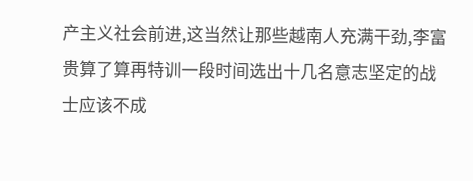产主义社会前进,这当然让那些越南人充满干劲,李富贵算了算再特训一段时间选出十几名意志坚定的战士应该不成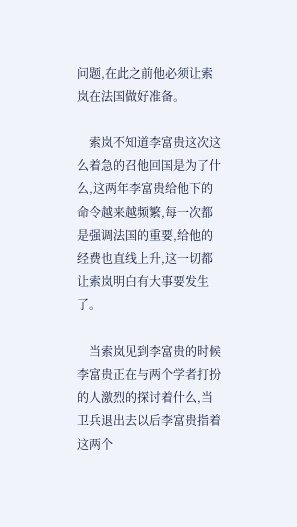问题,在此之前他必须让索岚在法国做好准备。

    索岚不知道李富贵这次这么着急的召他回国是为了什么,这两年李富贵给他下的命令越来越频繁,每一次都是强调法国的重要,给他的经费也直线上升,这一切都让索岚明白有大事要发生了。

    当索岚见到李富贵的时候李富贵正在与两个学者打扮的人激烈的探讨着什么,当卫兵退出去以后李富贵指着这两个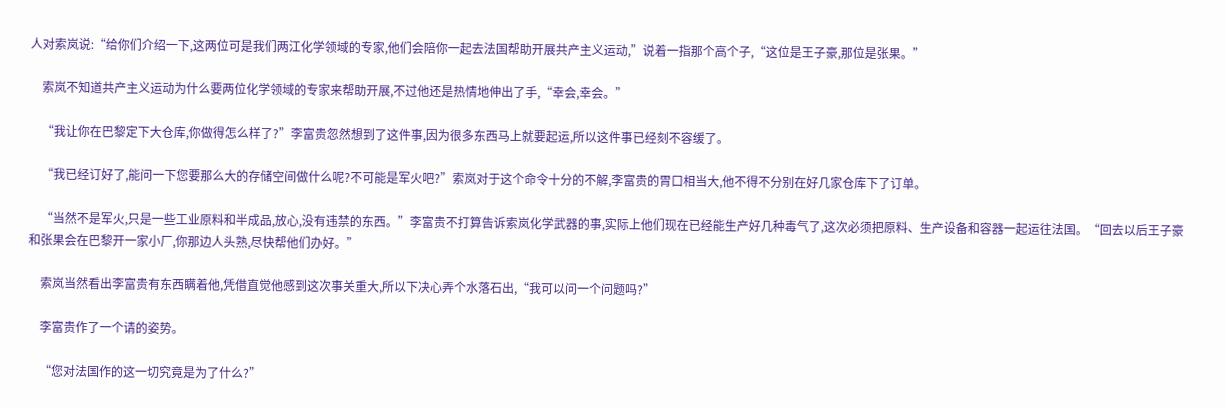人对索岚说:“给你们介绍一下,这两位可是我们两江化学领域的专家,他们会陪你一起去法国帮助开展共产主义运动,”说着一指那个高个子,“这位是王子豪,那位是张果。”

    索岚不知道共产主义运动为什么要两位化学领域的专家来帮助开展,不过他还是热情地伸出了手,“幸会,幸会。”

    “我让你在巴黎定下大仓库,你做得怎么样了?”李富贵忽然想到了这件事,因为很多东西马上就要起运,所以这件事已经刻不容缓了。

    “我已经订好了,能问一下您要那么大的存储空间做什么呢?不可能是军火吧?”索岚对于这个命令十分的不解,李富贵的胃口相当大,他不得不分别在好几家仓库下了订单。

    “当然不是军火,只是一些工业原料和半成品,放心,没有违禁的东西。”李富贵不打算告诉索岚化学武器的事,实际上他们现在已经能生产好几种毒气了,这次必须把原料、生产设备和容器一起运往法国。“回去以后王子豪和张果会在巴黎开一家小厂,你那边人头熟,尽快帮他们办好。”

    索岚当然看出李富贵有东西瞒着他,凭借直觉他感到这次事关重大,所以下决心弄个水落石出,“我可以问一个问题吗?”

    李富贵作了一个请的姿势。

    “您对法国作的这一切究竟是为了什么?”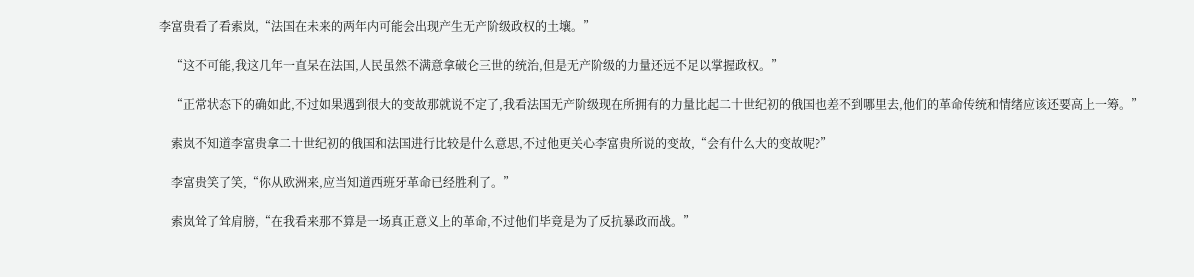李富贵看了看索岚,“法国在未来的两年内可能会出现产生无产阶级政权的土壤。”

    “这不可能,我这几年一直呆在法国,人民虽然不满意拿破仑三世的统治,但是无产阶级的力量还远不足以掌握政权。”

    “正常状态下的确如此,不过如果遇到很大的变故那就说不定了,我看法国无产阶级现在所拥有的力量比起二十世纪初的俄国也差不到哪里去,他们的革命传统和情绪应该还要高上一筹。”

    索岚不知道李富贵拿二十世纪初的俄国和法国进行比较是什么意思,不过他更关心李富贵所说的变故,“会有什么大的变故呢?”

    李富贵笑了笑,“你从欧洲来,应当知道西班牙革命已经胜利了。”

    索岚耸了耸肩膀,“在我看来那不算是一场真正意义上的革命,不过他们毕竟是为了反抗暴政而战。”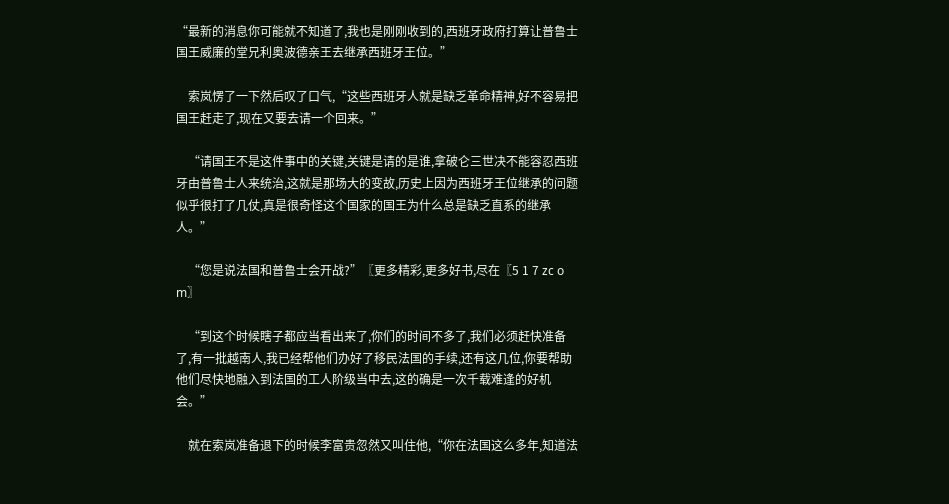“最新的消息你可能就不知道了,我也是刚刚收到的,西班牙政府打算让普鲁士国王威廉的堂兄利奥波德亲王去继承西班牙王位。”

    索岚愣了一下然后叹了口气,“这些西班牙人就是缺乏革命精神,好不容易把国王赶走了,现在又要去请一个回来。”

    “请国王不是这件事中的关键,关键是请的是谁,拿破仑三世决不能容忍西班牙由普鲁士人来统治,这就是那场大的变故,历史上因为西班牙王位继承的问题似乎很打了几仗,真是很奇怪这个国家的国王为什么总是缺乏直系的继承人。”

    “您是说法国和普鲁士会开战?”〖更多精彩,更多好书,尽在〖5 1 7 zc o m〗

    “到这个时候瞎子都应当看出来了,你们的时间不多了,我们必须赶快准备了,有一批越南人,我已经帮他们办好了移民法国的手续,还有这几位,你要帮助他们尽快地融入到法国的工人阶级当中去,这的确是一次千载难逢的好机会。”

    就在索岚准备退下的时候李富贵忽然又叫住他,“你在法国这么多年,知道法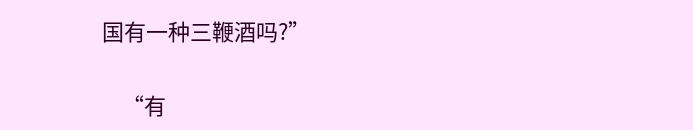国有一种三鞭酒吗?”

    “有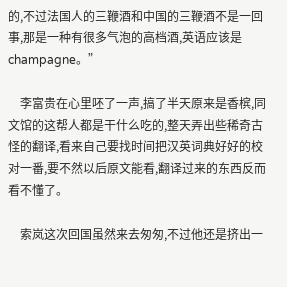的,不过法国人的三鞭酒和中国的三鞭酒不是一回事,那是一种有很多气泡的高档酒,英语应该是champagne。”

    李富贵在心里呸了一声,搞了半天原来是香槟,同文馆的这帮人都是干什么吃的,整天弄出些稀奇古怪的翻译,看来自己要找时间把汉英词典好好的校对一番,要不然以后原文能看,翻译过来的东西反而看不懂了。

    索岚这次回国虽然来去匆匆,不过他还是挤出一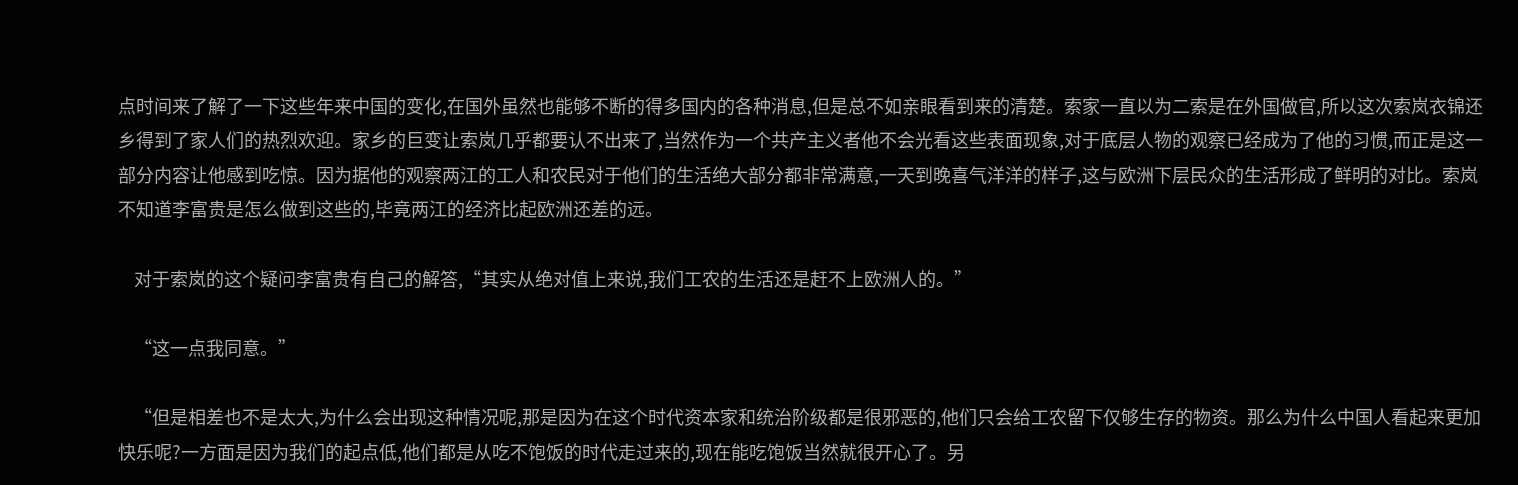点时间来了解了一下这些年来中国的变化,在国外虽然也能够不断的得多国内的各种消息,但是总不如亲眼看到来的清楚。索家一直以为二索是在外国做官,所以这次索岚衣锦还乡得到了家人们的热烈欢迎。家乡的巨变让索岚几乎都要认不出来了,当然作为一个共产主义者他不会光看这些表面现象,对于底层人物的观察已经成为了他的习惯,而正是这一部分内容让他感到吃惊。因为据他的观察两江的工人和农民对于他们的生活绝大部分都非常满意,一天到晚喜气洋洋的样子,这与欧洲下层民众的生活形成了鲜明的对比。索岚不知道李富贵是怎么做到这些的,毕竟两江的经济比起欧洲还差的远。

    对于索岚的这个疑问李富贵有自己的解答,“其实从绝对值上来说,我们工农的生活还是赶不上欧洲人的。”

    “这一点我同意。”

    “但是相差也不是太大,为什么会出现这种情况呢,那是因为在这个时代资本家和统治阶级都是很邪恶的,他们只会给工农留下仅够生存的物资。那么为什么中国人看起来更加快乐呢?一方面是因为我们的起点低,他们都是从吃不饱饭的时代走过来的,现在能吃饱饭当然就很开心了。另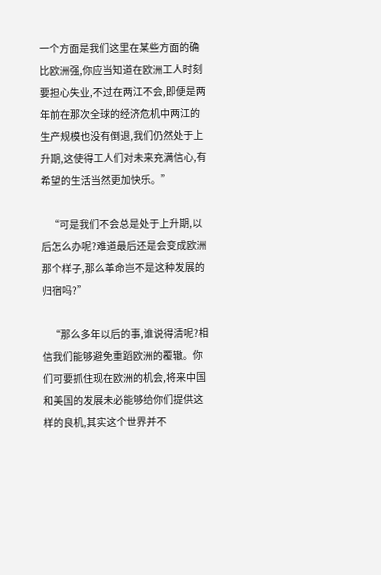一个方面是我们这里在某些方面的确比欧洲强,你应当知道在欧洲工人时刻要担心失业,不过在两江不会,即便是两年前在那次全球的经济危机中两江的生产规模也没有倒退,我们仍然处于上升期,这使得工人们对未来充满信心,有希望的生活当然更加快乐。”

    “可是我们不会总是处于上升期,以后怎么办呢?难道最后还是会变成欧洲那个样子,那么革命岂不是这种发展的归宿吗?”

    “那么多年以后的事,谁说得清呢?相信我们能够避免重蹈欧洲的覆辙。你们可要抓住现在欧洲的机会,将来中国和美国的发展未必能够给你们提供这样的良机,其实这个世界并不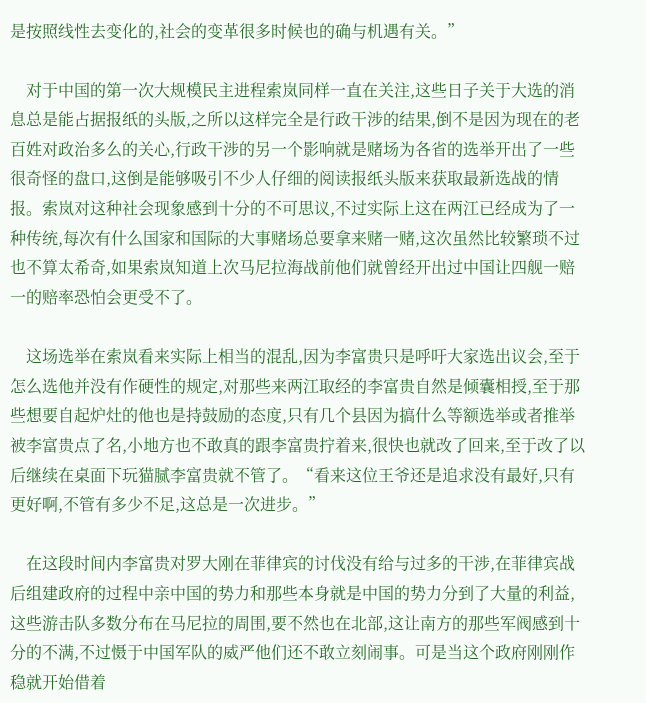是按照线性去变化的,社会的变革很多时候也的确与机遇有关。”

    对于中国的第一次大规模民主进程索岚同样一直在关注,这些日子关于大选的消息总是能占据报纸的头版,之所以这样完全是行政干涉的结果,倒不是因为现在的老百姓对政治多么的关心,行政干涉的另一个影响就是赌场为各省的选举开出了一些很奇怪的盘口,这倒是能够吸引不少人仔细的阅读报纸头版来获取最新选战的情报。索岚对这种社会现象感到十分的不可思议,不过实际上这在两江已经成为了一种传统,每次有什么国家和国际的大事赌场总要拿来赌一赌,这次虽然比较繁琐不过也不算太希奇,如果索岚知道上次马尼拉海战前他们就曾经开出过中国让四舰一赔一的赔率恐怕会更受不了。

    这场选举在索岚看来实际上相当的混乱,因为李富贵只是呼吁大家选出议会,至于怎么选他并没有作硬性的规定,对那些来两江取经的李富贵自然是倾囊相授,至于那些想要自起炉灶的他也是持鼓励的态度,只有几个县因为搞什么等额选举或者推举被李富贵点了名,小地方也不敢真的跟李富贵拧着来,很快也就改了回来,至于改了以后继续在桌面下玩猫腻李富贵就不管了。“看来这位王爷还是追求没有最好,只有更好啊,不管有多少不足,这总是一次进步。”

    在这段时间内李富贵对罗大刚在菲律宾的讨伐没有给与过多的干涉,在菲律宾战后组建政府的过程中亲中国的势力和那些本身就是中国的势力分到了大量的利益,这些游击队多数分布在马尼拉的周围,要不然也在北部,这让南方的那些军阀感到十分的不满,不过慑于中国军队的威严他们还不敢立刻闹事。可是当这个政府刚刚作稳就开始借着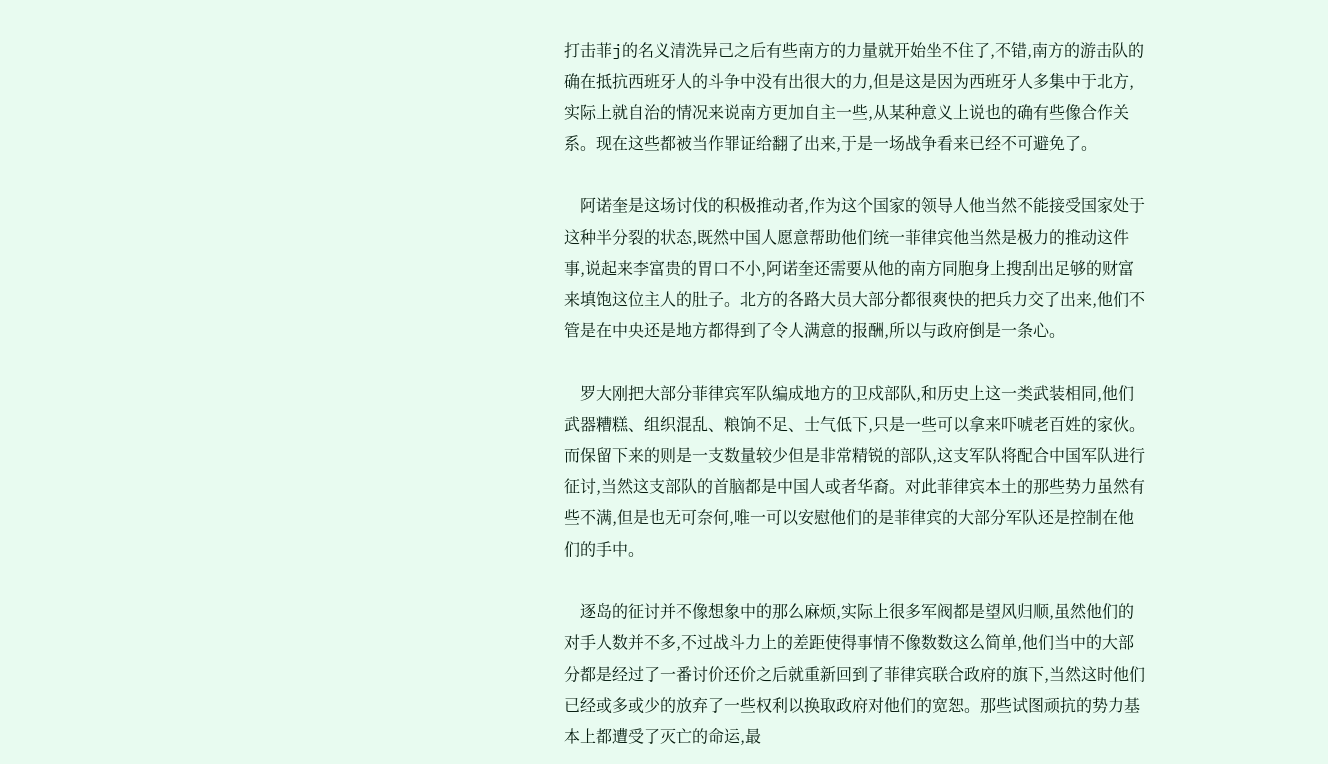打击菲j的名义清洗异己之后有些南方的力量就开始坐不住了,不错,南方的游击队的确在抵抗西班牙人的斗争中没有出很大的力,但是这是因为西班牙人多集中于北方,实际上就自治的情况来说南方更加自主一些,从某种意义上说也的确有些像合作关系。现在这些都被当作罪证给翻了出来,于是一场战争看来已经不可避免了。

    阿诺奎是这场讨伐的积极推动者,作为这个国家的领导人他当然不能接受国家处于这种半分裂的状态,既然中国人愿意帮助他们统一菲律宾他当然是极力的推动这件事,说起来李富贵的胃口不小,阿诺奎还需要从他的南方同胞身上搜刮出足够的财富来填饱这位主人的肚子。北方的各路大员大部分都很爽快的把兵力交了出来,他们不管是在中央还是地方都得到了令人满意的报酬,所以与政府倒是一条心。

    罗大刚把大部分菲律宾军队编成地方的卫戍部队,和历史上这一类武装相同,他们武器糟糕、组织混乱、粮饷不足、士气低下,只是一些可以拿来吓唬老百姓的家伙。而保留下来的则是一支数量较少但是非常精锐的部队,这支军队将配合中国军队进行征讨,当然这支部队的首脑都是中国人或者华裔。对此菲律宾本土的那些势力虽然有些不满,但是也无可奈何,唯一可以安慰他们的是菲律宾的大部分军队还是控制在他们的手中。

    逐岛的征讨并不像想象中的那么麻烦,实际上很多军阀都是望风归顺,虽然他们的对手人数并不多,不过战斗力上的差距使得事情不像数数这么简单,他们当中的大部分都是经过了一番讨价还价之后就重新回到了菲律宾联合政府的旗下,当然这时他们已经或多或少的放弃了一些权利以换取政府对他们的宽恕。那些试图顽抗的势力基本上都遭受了灭亡的命运,最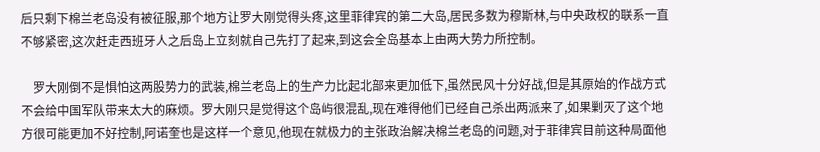后只剩下棉兰老岛没有被征服,那个地方让罗大刚觉得头疼,这里菲律宾的第二大岛,居民多数为穆斯林,与中央政权的联系一直不够紧密,这次赶走西班牙人之后岛上立刻就自己先打了起来,到这会全岛基本上由两大势力所控制。

    罗大刚倒不是惧怕这两股势力的武装,棉兰老岛上的生产力比起北部来更加低下,虽然民风十分好战,但是其原始的作战方式不会给中国军队带来太大的麻烦。罗大刚只是觉得这个岛屿很混乱,现在难得他们已经自己杀出两派来了,如果剿灭了这个地方很可能更加不好控制,阿诺奎也是这样一个意见,他现在就极力的主张政治解决棉兰老岛的问题,对于菲律宾目前这种局面他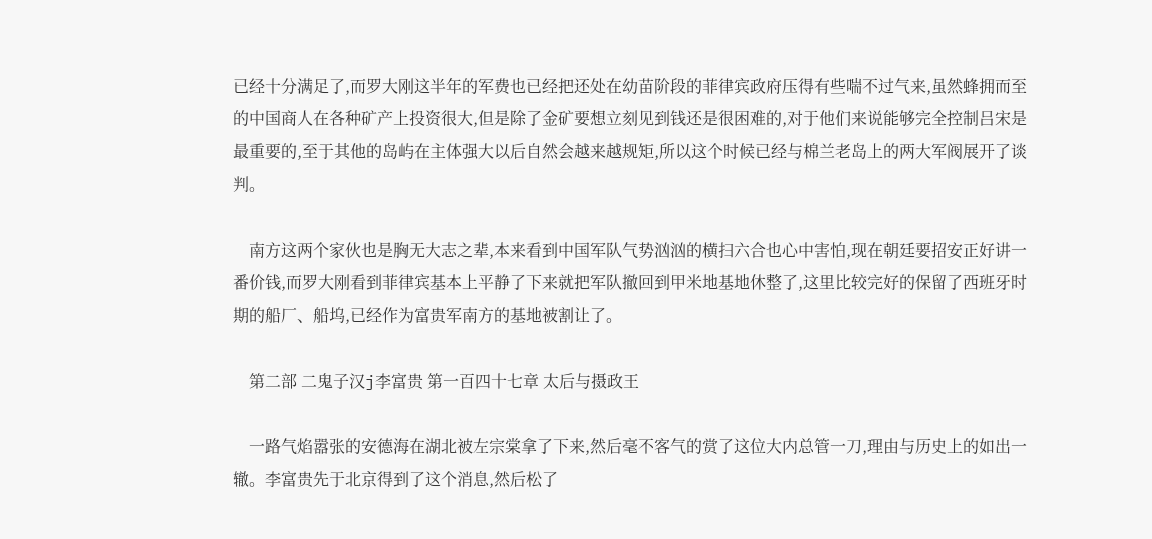已经十分满足了,而罗大刚这半年的军费也已经把还处在幼苗阶段的菲律宾政府压得有些喘不过气来,虽然蜂拥而至的中国商人在各种矿产上投资很大,但是除了金矿要想立刻见到钱还是很困难的,对于他们来说能够完全控制吕宋是最重要的,至于其他的岛屿在主体强大以后自然会越来越规矩,所以这个时候已经与棉兰老岛上的两大军阀展开了谈判。

    南方这两个家伙也是胸无大志之辈,本来看到中国军队气势汹汹的横扫六合也心中害怕,现在朝廷要招安正好讲一番价钱,而罗大刚看到菲律宾基本上平静了下来就把军队撤回到甲米地基地休整了,这里比较完好的保留了西班牙时期的船厂、船坞,已经作为富贵军南方的基地被割让了。

    第二部 二鬼子汉j李富贵 第一百四十七章 太后与摄政王

    一路气焰嚣张的安德海在湖北被左宗棠拿了下来,然后毫不客气的赏了这位大内总管一刀,理由与历史上的如出一辙。李富贵先于北京得到了这个消息,然后松了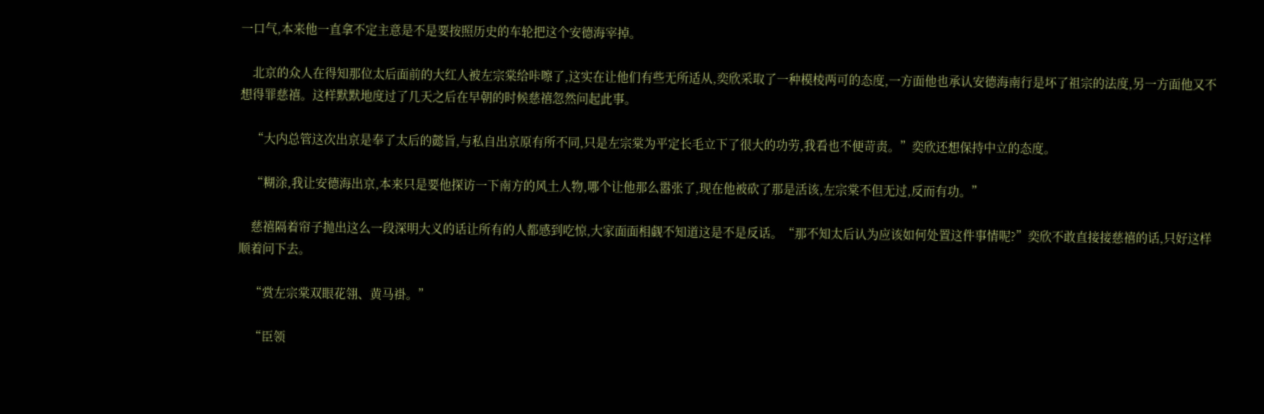一口气,本来他一直拿不定主意是不是要按照历史的车轮把这个安德海宰掉。

    北京的众人在得知那位太后面前的大红人被左宗棠给咔嚓了,这实在让他们有些无所适从,奕欣采取了一种模棱两可的态度,一方面他也承认安德海南行是坏了祖宗的法度,另一方面他又不想得罪慈禧。这样默默地度过了几天之后在早朝的时候慈禧忽然问起此事。

    “大内总管这次出京是奉了太后的懿旨,与私自出京原有所不同,只是左宗棠为平定长毛立下了很大的功劳,我看也不便苛责。”奕欣还想保持中立的态度。

    “糊涂,我让安德海出京,本来只是要他探访一下南方的风土人物,哪个让他那么嚣张了,现在他被砍了那是活该,左宗棠不但无过,反而有功。”

    慈禧隔着帘子抛出这么一段深明大义的话让所有的人都感到吃惊,大家面面相觑不知道这是不是反话。“那不知太后认为应该如何处置这件事情呢?”奕欣不敢直接接慈禧的话,只好这样顺着问下去。

    “赏左宗棠双眼花翎、黄马褂。”

    “臣领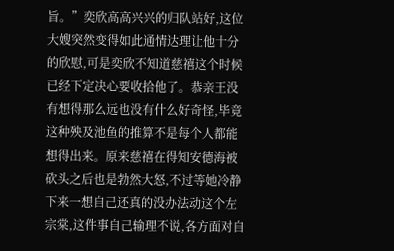旨。”奕欣高高兴兴的归队站好,这位大嫂突然变得如此通情达理让他十分的欣慰,可是奕欣不知道慈禧这个时候已经下定决心要收拾他了。恭亲王没有想得那么远也没有什么好奇怪,毕竟这种殃及池鱼的推算不是每个人都能想得出来。原来慈禧在得知安德海被砍头之后也是勃然大怒,不过等她冷静下来一想自己还真的没办法动这个左宗棠,这件事自己输理不说,各方面对自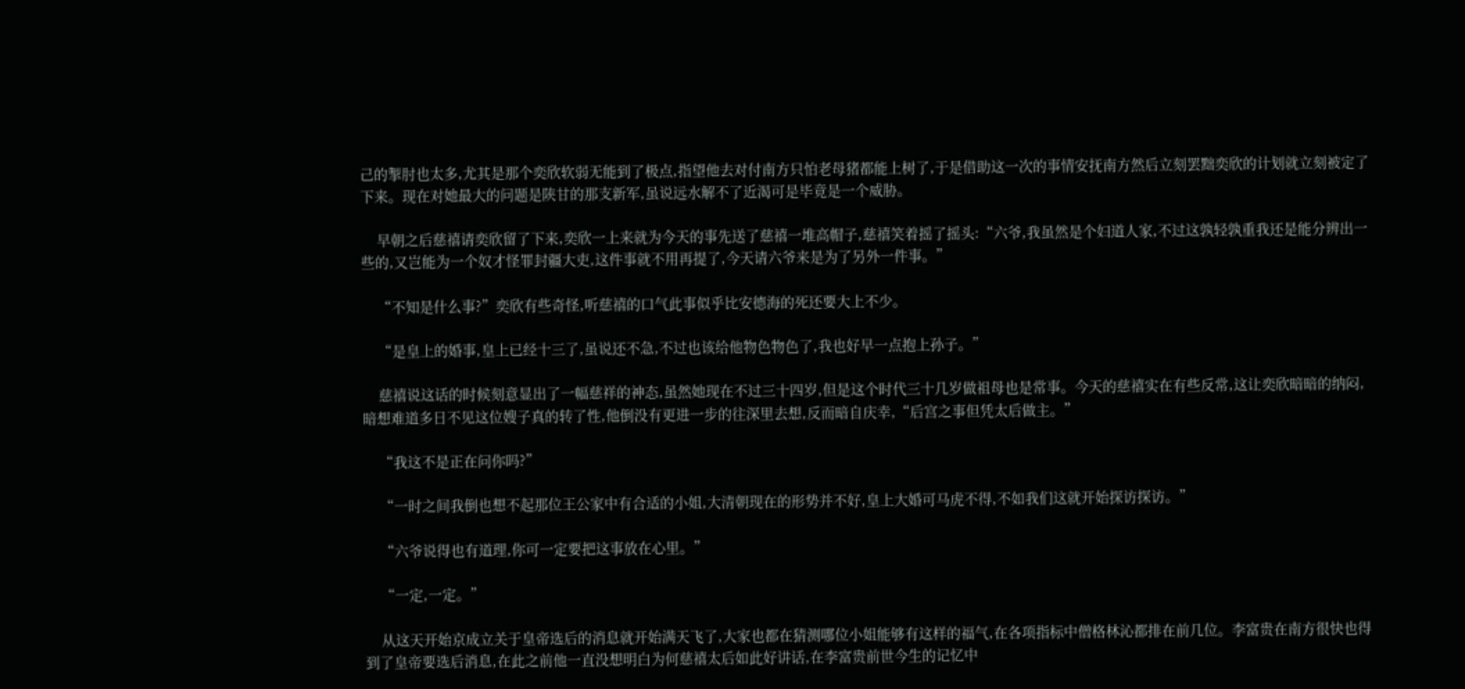己的掣肘也太多,尤其是那个奕欣软弱无能到了极点,指望他去对付南方只怕老母猪都能上树了,于是借助这一次的事情安抚南方然后立刻罢黜奕欣的计划就立刻被定了下来。现在对她最大的问题是陕甘的那支新军,虽说远水解不了近渴可是毕竟是一个威胁。

    早朝之后慈禧请奕欣留了下来,奕欣一上来就为今天的事先送了慈禧一堆高帽子,慈禧笑着摇了摇头:“六爷,我虽然是个妇道人家,不过这孰轻孰重我还是能分辨出一些的,又岂能为一个奴才怪罪封疆大吏,这件事就不用再提了,今天请六爷来是为了另外一件事。”

    “不知是什么事?”奕欣有些奇怪,听慈禧的口气此事似乎比安德海的死还要大上不少。

    “是皇上的婚事,皇上已经十三了,虽说还不急,不过也该给他物色物色了,我也好早一点抱上孙子。”

    慈禧说这话的时候刻意显出了一幅慈祥的神态,虽然她现在不过三十四岁,但是这个时代三十几岁做祖母也是常事。今天的慈禧实在有些反常,这让奕欣暗暗的纳闷,暗想难道多日不见这位嫂子真的转了性,他倒没有更进一步的往深里去想,反而暗自庆幸,“后宫之事但凭太后做主。”

    “我这不是正在问你吗?”

    “一时之间我倒也想不起那位王公家中有合适的小姐,大清朝现在的形势并不好,皇上大婚可马虎不得,不如我们这就开始探访探访。”

    “六爷说得也有道理,你可一定要把这事放在心里。”

    “一定,一定。”

    从这天开始京成立关于皇帝选后的消息就开始满天飞了,大家也都在猜测哪位小姐能够有这样的福气,在各项指标中僧格林沁都排在前几位。李富贵在南方很快也得到了皇帝要选后消息,在此之前他一直没想明白为何慈禧太后如此好讲话,在李富贵前世今生的记忆中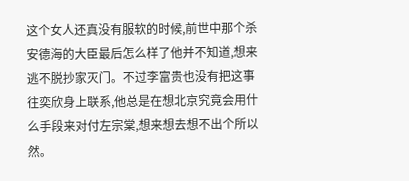这个女人还真没有服软的时候,前世中那个杀安德海的大臣最后怎么样了他并不知道,想来逃不脱抄家灭门。不过李富贵也没有把这事往奕欣身上联系,他总是在想北京究竟会用什么手段来对付左宗棠,想来想去想不出个所以然。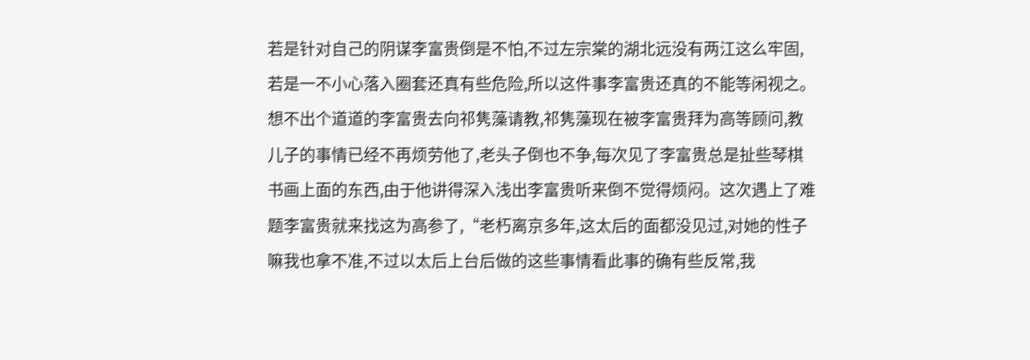若是针对自己的阴谋李富贵倒是不怕,不过左宗棠的湖北远没有两江这么牢固,若是一不小心落入圈套还真有些危险,所以这件事李富贵还真的不能等闲视之。想不出个道道的李富贵去向祁隽藻请教,祁隽藻现在被李富贵拜为高等顾问,教儿子的事情已经不再烦劳他了,老头子倒也不争,每次见了李富贵总是扯些琴棋书画上面的东西,由于他讲得深入浅出李富贵听来倒不觉得烦闷。这次遇上了难题李富贵就来找这为高参了,“老朽离京多年,这太后的面都没见过,对她的性子嘛我也拿不准,不过以太后上台后做的这些事情看此事的确有些反常,我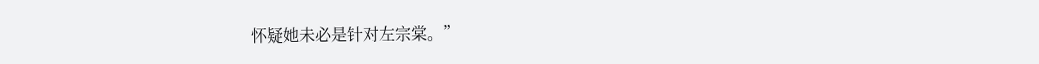怀疑她未必是针对左宗棠。”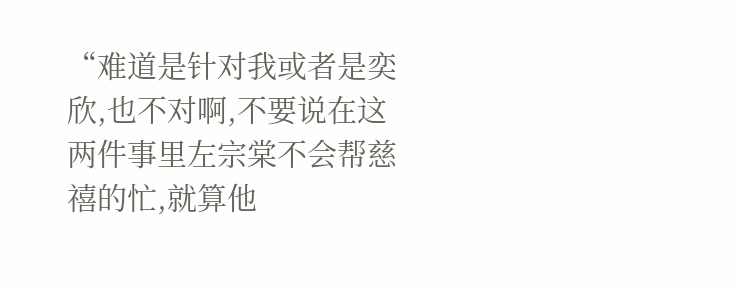“难道是针对我或者是奕欣,也不对啊,不要说在这两件事里左宗棠不会帮慈禧的忙,就算他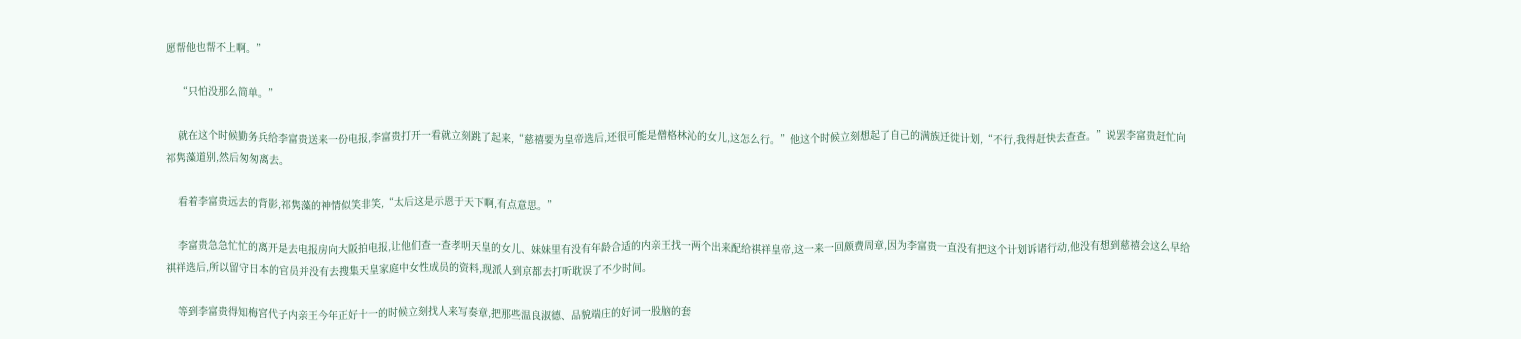愿帮他也帮不上啊。”

    “只怕没那么简单。”

    就在这个时候勤务兵给李富贵送来一份电报,李富贵打开一看就立刻跳了起来,“慈禧要为皇帝选后,还很可能是僧格林沁的女儿,这怎么行。”他这个时候立刻想起了自己的满族迁徙计划,“不行,我得赶快去查查。”说罢李富贵赶忙向祁隽藻道别,然后匆匆离去。

    看着李富贵远去的背影,祁隽藻的神情似笑非笑,“太后这是示恩于天下啊,有点意思。”

    李富贵急急忙忙的离开是去电报房向大阪拍电报,让他们查一查孝明天皇的女儿、妹妹里有没有年龄合适的内亲王找一两个出来配给祺祥皇帝,这一来一回颇费周章,因为李富贵一直没有把这个计划诉诸行动,他没有想到慈禧会这么早给祺祥选后,所以留守日本的官员并没有去搜集天皇家庭中女性成员的资料,现派人到京都去打听耽误了不少时间。

    等到李富贵得知梅宮代子内亲王今年正好十一的时候立刻找人来写奏章,把那些温良淑德、品貌端庄的好词一股脑的套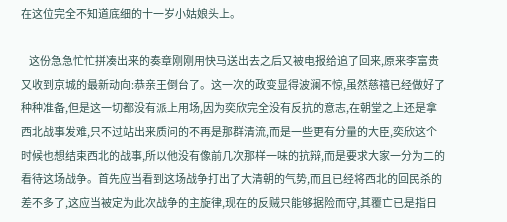在这位完全不知道底细的十一岁小姑娘头上。

    这份急急忙忙拼凑出来的奏章刚刚用快马送出去之后又被电报给追了回来,原来李富贵又收到京城的最新动向:恭亲王倒台了。这一次的政变显得波澜不惊,虽然慈禧已经做好了种种准备,但是这一切都没有派上用场,因为奕欣完全没有反抗的意志,在朝堂之上还是拿西北战事发难,只不过站出来质问的不再是那群清流,而是一些更有分量的大臣,奕欣这个时候也想结束西北的战事,所以他没有像前几次那样一味的抗辩,而是要求大家一分为二的看待这场战争。首先应当看到这场战争打出了大清朝的气势,而且已经将西北的回民杀的差不多了,这应当被定为此次战争的主旋律,现在的反贼只能够据险而守,其覆亡已是指日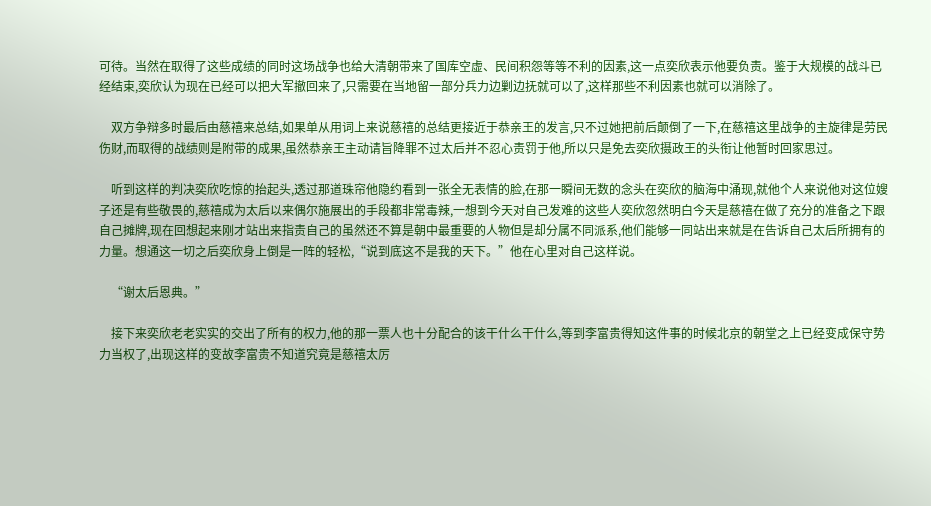可待。当然在取得了这些成绩的同时这场战争也给大清朝带来了国库空虚、民间积怨等等不利的因素,这一点奕欣表示他要负责。鉴于大规模的战斗已经结束,奕欣认为现在已经可以把大军撤回来了,只需要在当地留一部分兵力边剿边抚就可以了,这样那些不利因素也就可以消除了。

    双方争辩多时最后由慈禧来总结,如果单从用词上来说慈禧的总结更接近于恭亲王的发言,只不过她把前后颠倒了一下,在慈禧这里战争的主旋律是劳民伤财,而取得的战绩则是附带的成果,虽然恭亲王主动请旨降罪不过太后并不忍心责罚于他,所以只是免去奕欣摄政王的头衔让他暂时回家思过。

    听到这样的判决奕欣吃惊的抬起头,透过那道珠帘他隐约看到一张全无表情的脸,在那一瞬间无数的念头在奕欣的脑海中涌现,就他个人来说他对这位嫂子还是有些敬畏的,慈禧成为太后以来偶尔施展出的手段都非常毒辣,一想到今天对自己发难的这些人奕欣忽然明白今天是慈禧在做了充分的准备之下跟自己摊牌,现在回想起来刚才站出来指责自己的虽然还不算是朝中最重要的人物但是却分属不同派系,他们能够一同站出来就是在告诉自己太后所拥有的力量。想通这一切之后奕欣身上倒是一阵的轻松,“说到底这不是我的天下。”他在心里对自己这样说。

    “谢太后恩典。”

    接下来奕欣老老实实的交出了所有的权力,他的那一票人也十分配合的该干什么干什么,等到李富贵得知这件事的时候北京的朝堂之上已经变成保守势力当权了,出现这样的变故李富贵不知道究竟是慈禧太厉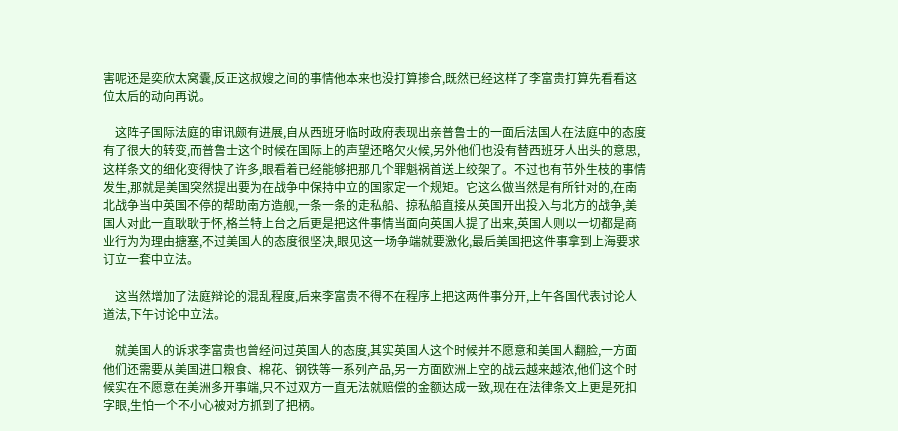害呢还是奕欣太窝囊,反正这叔嫂之间的事情他本来也没打算掺合,既然已经这样了李富贵打算先看看这位太后的动向再说。

    这阵子国际法庭的审讯颇有进展,自从西班牙临时政府表现出亲普鲁士的一面后法国人在法庭中的态度有了很大的转变,而普鲁士这个时候在国际上的声望还略欠火候,另外他们也没有替西班牙人出头的意思,这样条文的细化变得快了许多,眼看着已经能够把那几个罪魁祸首送上绞架了。不过也有节外生枝的事情发生,那就是美国突然提出要为在战争中保持中立的国家定一个规矩。它这么做当然是有所针对的,在南北战争当中英国不停的帮助南方造舰,一条一条的走私船、掠私船直接从英国开出投入与北方的战争,美国人对此一直耿耿于怀,格兰特上台之后更是把这件事情当面向英国人提了出来,英国人则以一切都是商业行为为理由搪塞,不过美国人的态度很坚决,眼见这一场争端就要激化,最后美国把这件事拿到上海要求订立一套中立法。

    这当然增加了法庭辩论的混乱程度,后来李富贵不得不在程序上把这两件事分开,上午各国代表讨论人道法,下午讨论中立法。

    就美国人的诉求李富贵也曾经问过英国人的态度,其实英国人这个时候并不愿意和美国人翻脸,一方面他们还需要从美国进口粮食、棉花、钢铁等一系列产品,另一方面欧洲上空的战云越来越浓,他们这个时候实在不愿意在美洲多开事端,只不过双方一直无法就赔偿的金额达成一致,现在在法律条文上更是死扣字眼,生怕一个不小心被对方抓到了把柄。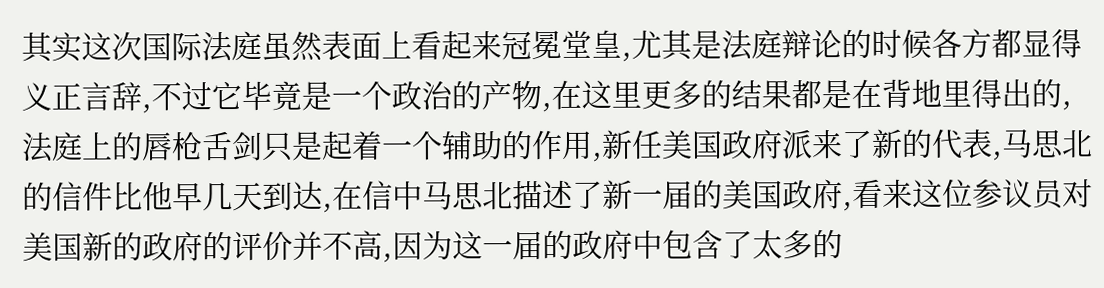其实这次国际法庭虽然表面上看起来冠冕堂皇,尤其是法庭辩论的时候各方都显得义正言辞,不过它毕竟是一个政治的产物,在这里更多的结果都是在背地里得出的,法庭上的唇枪舌剑只是起着一个辅助的作用,新任美国政府派来了新的代表,马思北的信件比他早几天到达,在信中马思北描述了新一届的美国政府,看来这位参议员对美国新的政府的评价并不高,因为这一届的政府中包含了太多的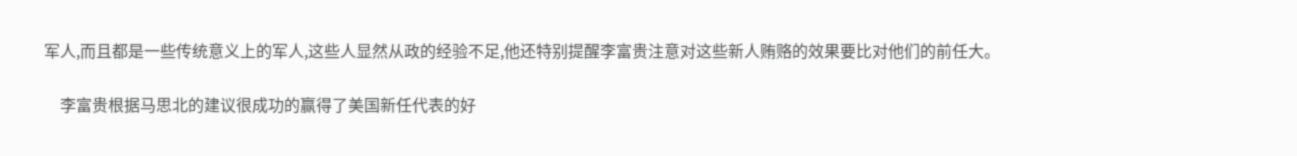军人,而且都是一些传统意义上的军人,这些人显然从政的经验不足,他还特别提醒李富贵注意对这些新人贿赂的效果要比对他们的前任大。

    李富贵根据马思北的建议很成功的赢得了美国新任代表的好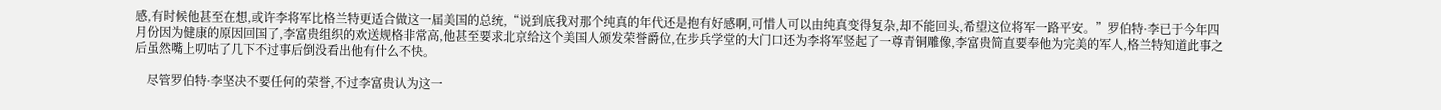感,有时候他甚至在想,或许李将军比格兰特更适合做这一届美国的总统,“说到底我对那个纯真的年代还是抱有好感啊,可惜人可以由纯真变得复杂,却不能回头,希望这位将军一路平安。”罗伯特·李已于今年四月份因为健康的原因回国了,李富贵组织的欢送规格非常高,他甚至要求北京给这个美国人颁发荣誉爵位,在步兵学堂的大门口还为李将军竖起了一尊青铜雕像,李富贵简直要奉他为完美的军人,格兰特知道此事之后虽然嘴上叨咕了几下不过事后倒没看出他有什么不快。

    尽管罗伯特·李坚决不要任何的荣誉,不过李富贵认为这一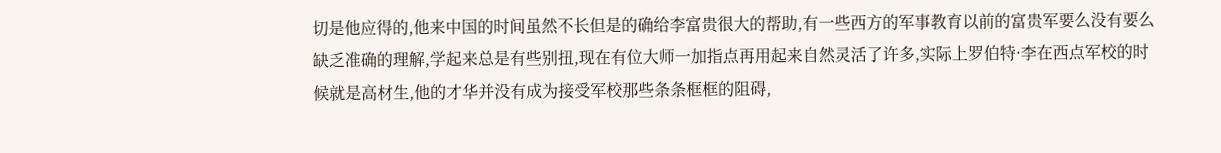切是他应得的,他来中国的时间虽然不长但是的确给李富贵很大的帮助,有一些西方的军事教育以前的富贵军要么没有要么缺乏准确的理解,学起来总是有些别扭,现在有位大师一加指点再用起来自然灵活了许多,实际上罗伯特·李在西点军校的时候就是高材生,他的才华并没有成为接受军校那些条条框框的阻碍,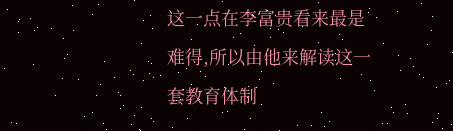这一点在李富贵看来最是难得,所以由他来解读这一套教育体制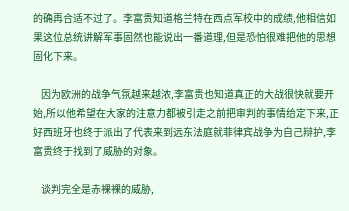的确再合适不过了。李富贵知道格兰特在西点军校中的成绩,他相信如果这位总统讲解军事固然也能说出一番道理,但是恐怕很难把他的思想固化下来。

    因为欧洲的战争气氛越来越浓,李富贵也知道真正的大战很快就要开始,所以他希望在大家的注意力都被引走之前把审判的事情给定下来,正好西班牙也终于派出了代表来到远东法庭就菲律宾战争为自己辩护,李富贵终于找到了威胁的对象。

    谈判完全是赤裸裸的威胁,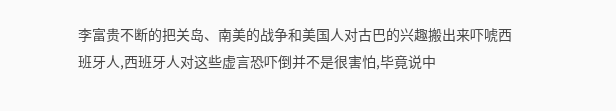李富贵不断的把关岛、南美的战争和美国人对古巴的兴趣搬出来吓唬西班牙人,西班牙人对这些虚言恐吓倒并不是很害怕,毕竟说中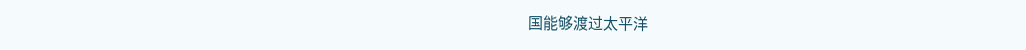国能够渡过太平洋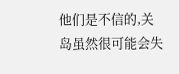他们是不信的,关岛虽然很可能会失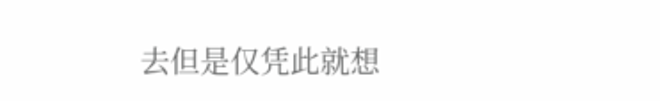去但是仅凭此就想